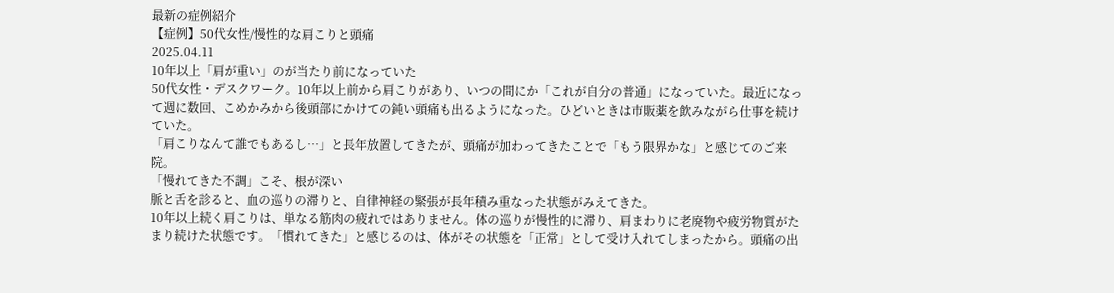最新の症例紹介
【症例】50代女性/慢性的な肩こりと頭痛
2025.04.11
10年以上「肩が重い」のが当たり前になっていた
50代女性・デスクワーク。10年以上前から肩こりがあり、いつの間にか「これが自分の普通」になっていた。最近になって週に数回、こめかみから後頭部にかけての鈍い頭痛も出るようになった。ひどいときは市販薬を飲みながら仕事を続けていた。
「肩こりなんて誰でもあるし…」と長年放置してきたが、頭痛が加わってきたことで「もう限界かな」と感じてのご来院。
「慢れてきた不調」こそ、根が深い
脈と舌を診ると、血の巡りの滞りと、自律神経の緊張が長年積み重なった状態がみえてきた。
10年以上続く肩こりは、単なる筋肉の疲れではありません。体の巡りが慢性的に滞り、肩まわりに老廃物や疲労物質がたまり続けた状態です。「慣れてきた」と感じるのは、体がその状態を「正常」として受け入れてしまったから。頭痛の出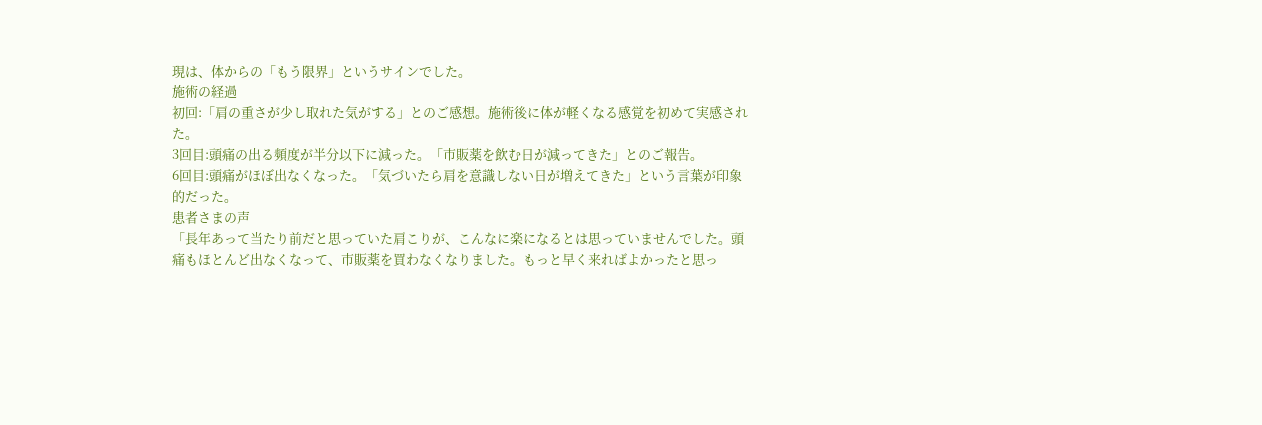現は、体からの「もう限界」というサインでした。
施術の経過
初回:「肩の重さが少し取れた気がする」とのご感想。施術後に体が軽くなる感覚を初めて実感された。
3回目:頭痛の出る頻度が半分以下に減った。「市販薬を飲む日が減ってきた」とのご報告。
6回目:頭痛がほぼ出なくなった。「気づいたら肩を意識しない日が増えてきた」という言葉が印象的だった。
患者さまの声
「長年あって当たり前だと思っていた肩こりが、こんなに楽になるとは思っていませんでした。頭痛もほとんど出なくなって、市販薬を買わなくなりました。もっと早く来ればよかったと思っ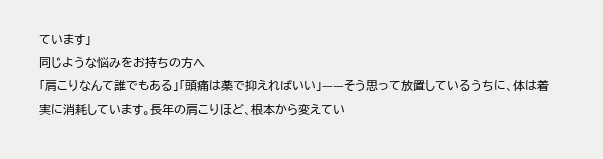ています」
同じような悩みをお持ちの方へ
「肩こりなんて誰でもある」「頭痛は薬で抑えればいい」——そう思って放置しているうちに、体は着実に消耗しています。長年の肩こりほど、根本から変えてい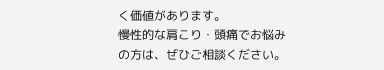く価値があります。
慢性的な肩こり・頭痛でお悩みの方は、ぜひご相談ください。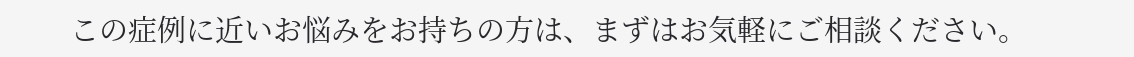この症例に近いお悩みをお持ちの方は、まずはお気軽にご相談ください。